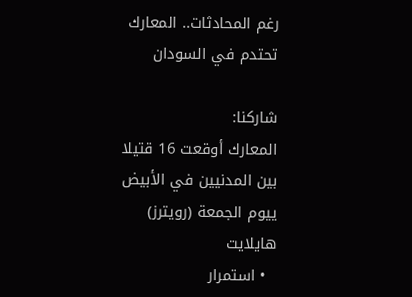رغم المحادثات.. المعارك تحتدم في السودان

شاركنا:
المعارك أوقعت 16 قتيلا بين المدنيين في الأبيض ييوم الجمعة (رويترز)
هايلايت
  • استمرار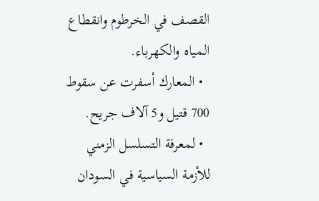القصف في الخرطوم وانقطاع المياه والكهرباء.
  • المعارك أسفرت عن سقوط 700 قتيل و5 آلاف جريح.
  • لمعرفة التسلسل الزمني للأزمة السياسية في السودان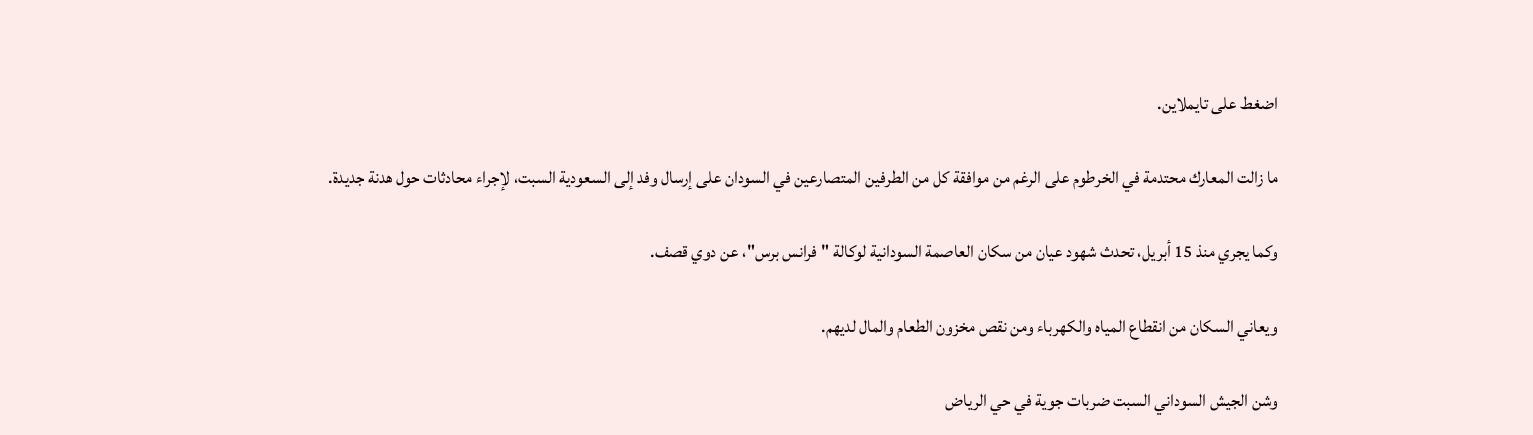اضغط على تايملاين.

ما زالت المعارك محتدمة في الخرطوم على الرغم من موافقة كل من الطرفين المتصارعين في السودان على إرسال وفد إلى السعودية السبت، لإجراء محادثات حول هدنة جديدة.

وكما يجري منذ 15 أبريل، تحدث شهود عيان من سكان العاصمة السودانية لوكالة "فرانس برس"، عن دوي قصف.

ويعاني السكان من انقطاع المياه والكهرباء ومن نقص مخزون الطعام والمال لديهم.

وشن الجيش السوداني السبت ضربات جوية في حي الرياض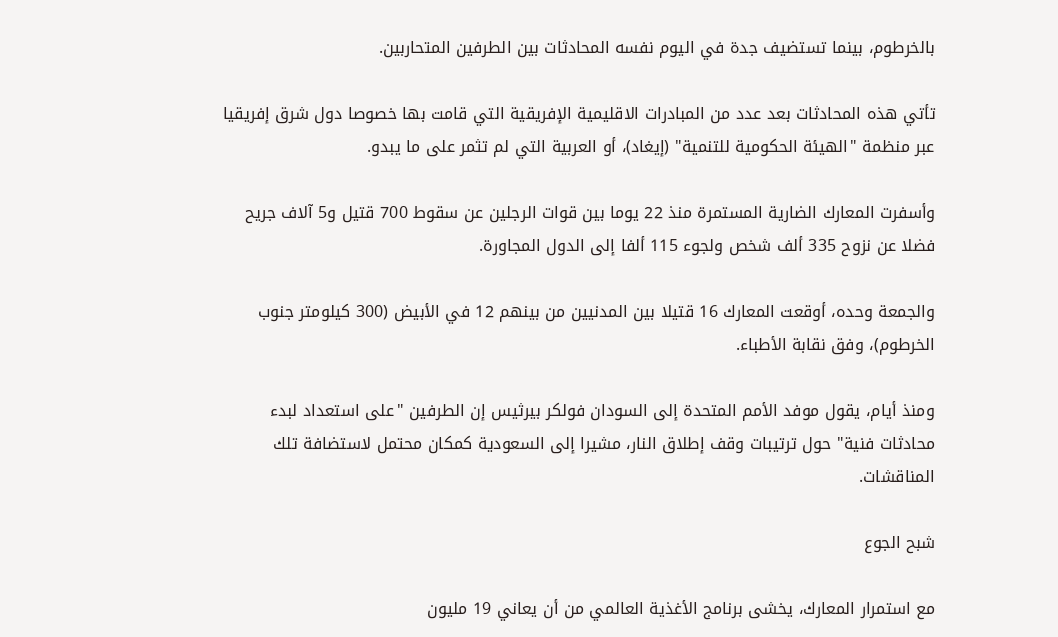بالخرطوم، بينما تستضيف جدة في اليوم نفسه المحادثات بين الطرفين المتحاربين.

تأتي هذه المحادثات بعد عدد من المبادرات الاقليمية الإفريقية التي قامت بها خصوصا دول شرق إفريقيا عبر منظمة "الهيئة الحكومية للتنمية" (إيغاد)، أو العربية التي لم تثمر على ما يبدو.

وأسفرت المعارك الضارية المستمرة منذ 22 يوما بين قوات الرجلين عن سقوط 700 قتيل و5 آلاف جريح فضلا عن نزوح 335 ألف شخص ولجوء 115 ألفا إلى الدول المجاورة.

والجمعة وحده، أوقعت المعارك 16 قتيلا بين المدنيين من بينهم 12 في الأبيض (300 كيلومتر جنوب الخرطوم)، وفق نقابة الأطباء.

ومنذ أيام، يقول موفد الأمم المتحدة إلى السودان فولكر بيرثيس إن الطرفين "على استعداد لبدء محادثات فنية" حول ترتيبات وقف إطلاق النار، مشيرا إلى السعودية كمكان محتمل لاستضافة تلك المناقشات.

شبح الجوع

مع استمرار المعارك، يخشى برنامج الأغذية العالمي من أن يعاني 19 مليون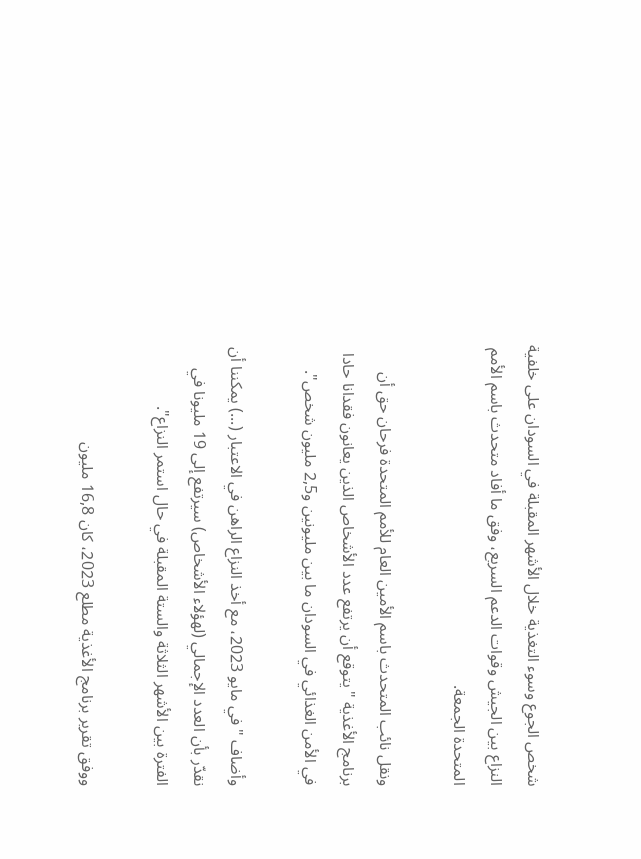شخص الجوع وسوء التغذية خلال الأشهر المقبلة في السودان على خلفية النزاع بين الجيش وقوات الدعم السريع، وفق ما أفاد متحدث باسم الأمم المتحدة الجمعة.

ونقل نائب المتحدث باسم الأمين العام للأمم المتحدة فرحان حق أن برنامج الأغذية "يتوقع أن يرتفع عدد الأشخاص الذين يعانون فقدانا حادا في الأمن الغذائي في السودان ما بين مليونين و2,5 مليون شخص".

وأضاف "في مايو 2023، مع أخذ النزاع الراهن في الاعتبار (...) يمكننا أن نقدّر بأن العدد الإجمالي (لهؤلاء الأشخاص) سيرتفع إلى 19 مليونا في الفترة بين الأشهر الثلاثة والستة المقبلة في حال استمر النزاع".

ووفق تقرير برنامج الأغذية مطلع 2023، كان 16,8 مليون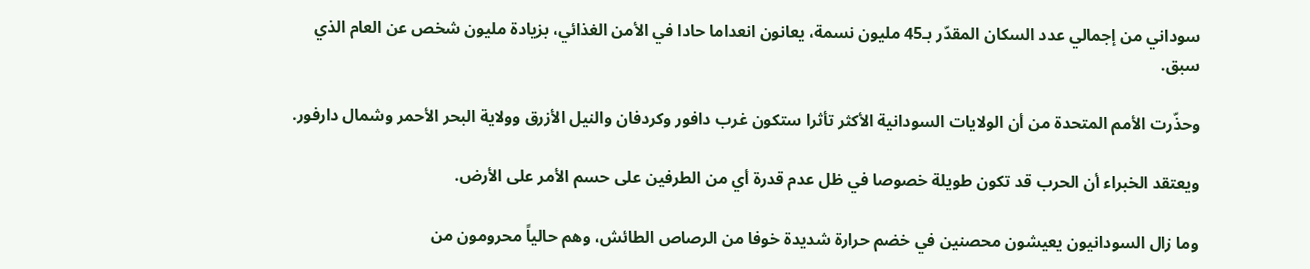سوداني من إجمالي عدد السكان المقدّر بـ45 مليون نسمة، يعانون انعداما حادا في الأمن الغذائي، بزيادة مليون شخص عن العام الذي سبق.

وحذّرت الأمم المتحدة من أن الولايات السودانية الأكثر تأثرا ستكون غرب دافور وكردفان والنيل الأزرق وولاية البحر الأحمر وشمال دارفور.

ويعتقد الخبراء أن الحرب قد تكون طويلة خصوصا في ظل عدم قدرة أي من الطرفين على حسم الأمر على الأرض.

وما زال السودانيون يعيشون محصنين في خضم حرارة شديدة خوفا من الرصاص الطائش، وهم حالياً محرومون من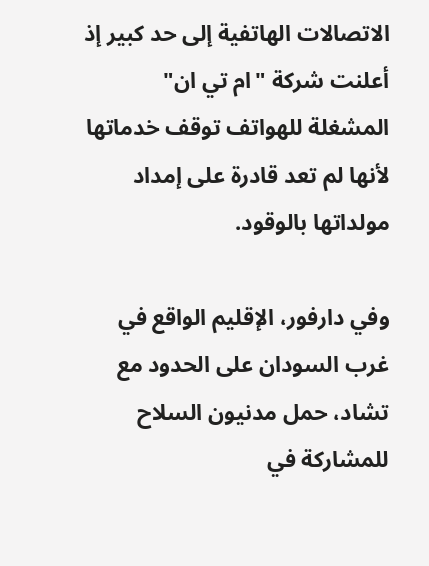الاتصالات الهاتفية إلى حد كبير إذ أعلنت شركة "ام تي ان" المشغلة للهواتف توقف خدماتها لأنها لم تعد قادرة على إمداد مولداتها بالوقود.

وفي دارفور، الإقليم الواقع في غرب السودان على الحدود مع تشاد، حمل مدنيون السلاح للمشاركة في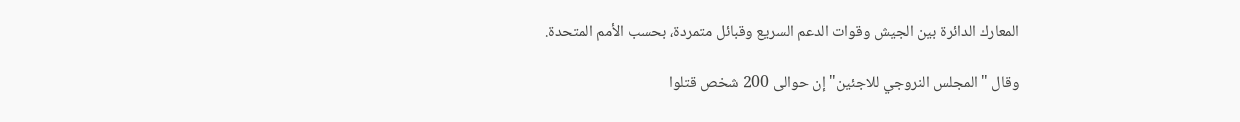المعارك الدائرة بين الجيش وقوات الدعم السريع وقبائل متمردة، بحسب الأمم المتحدة.

وقال "المجلس النروجي للاجئين" إن حوالى 200 شخص قتلوا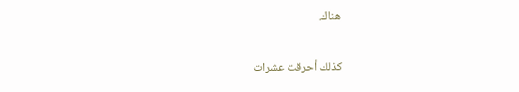هناك.

كذلك أحرقت عشرات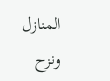المنازل ونزح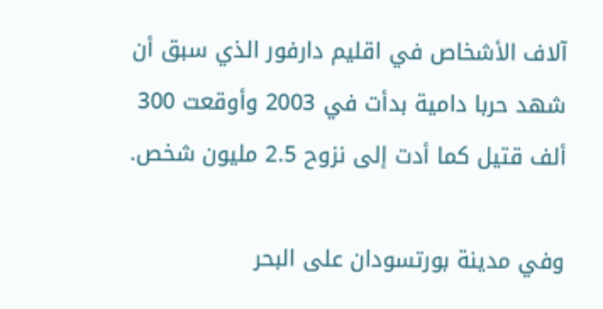آلاف الأشخاص في اقليم دارفور الذي سبق أن شهد حربا دامية بدأت في 2003 وأوقعت 300 ألف قتيل كما أدت إلى نزوح 2.5 مليون شخص.

وفي مدينة بورتسودان على البحر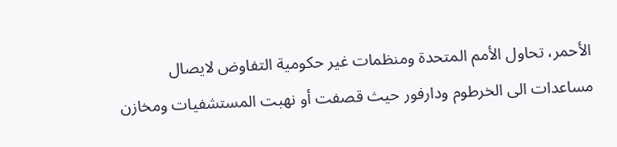الأحمر، تحاول الأمم المتحدة ومنظمات غير حكومية التفاوض لايصال مساعدات الى الخرطوم ودارفور حيث قصفت أو نهبت المستشفيات ومخازن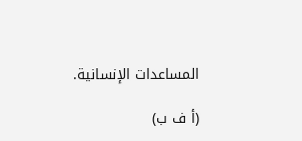المساعدات الإنسانية.

(أ ف ب)